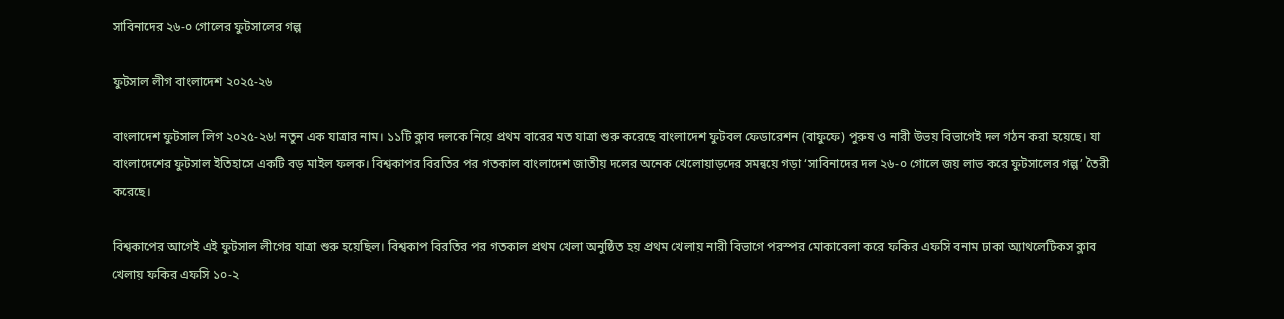সাবিনাদের ২৬-০ গোলের ফুটসালের গল্প

ফুটসাল লীগ বাংলাদেশ ২০২৫-২৬

বাংলাদেশ ফুটসাল লিগ ২০২৫-২৬! নতুন এক যাত্রার নাম। ১১টি ক্লাব দলকে নিয়ে প্রথম বারের মত যাত্রা শুরু করেছে বাংলাদেশ ফুটবল ফেডারেশন (বাফুফে) পুরুষ ও নারী উভয় বিভাগেই দল গঠন করা হয়েছে। যা বাংলাদেশের ফুটসাল ইতিহাসে একটি বড় মাইল ফলক। বিশ্বকাপর বিরতির পর গতকাল বাংলাদেশ জাতীয় দলের অনেক খেলোয়াড়দের সমন্বয়ে গড়া ‘সাবিনাদের দল ২৬-০ গোলে জয় লাভ করে ফুটসালের গল্প’ তৈরী করেছে।

বিশ্বকাপের আগেই এই ফুটসাল লীগের যাত্রা শুরু হয়েছিল। বিশ্বকাপ বিরতির পর গতকাল প্রথম খেলা অনুষ্ঠিত হয় প্রথম খেলায় নারী বিভাগে পরস্পর মোকাবেলা করে ফকির এফসি বনাম ঢাকা অ্যাথলেটিকস ক্লাব খেলায় ফকির এফসি ১০-২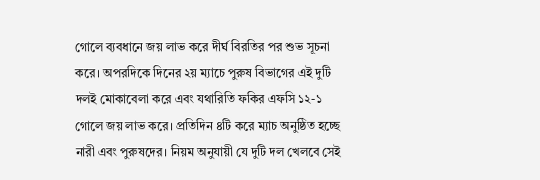গোলে ব্যবধানে জয় লাভ করে দীর্ঘ বিরতির পর শুভ সূচনা করে। অপরদিকে দিনের ২য় ম্যাচে পুরুষ বিভাগের এই দুটি দলই মোকাবেলা করে এবং যথারিতি ফকির এফসি ১২-১ গোলে জয় লাভ করে। প্রতিদিন ৪টি করে ম্যাচ অনুষ্ঠিত হচ্ছে নারী এবং পুরুষদের। নিয়ম অনুযায়ী যে দুটি দল খেলবে সেই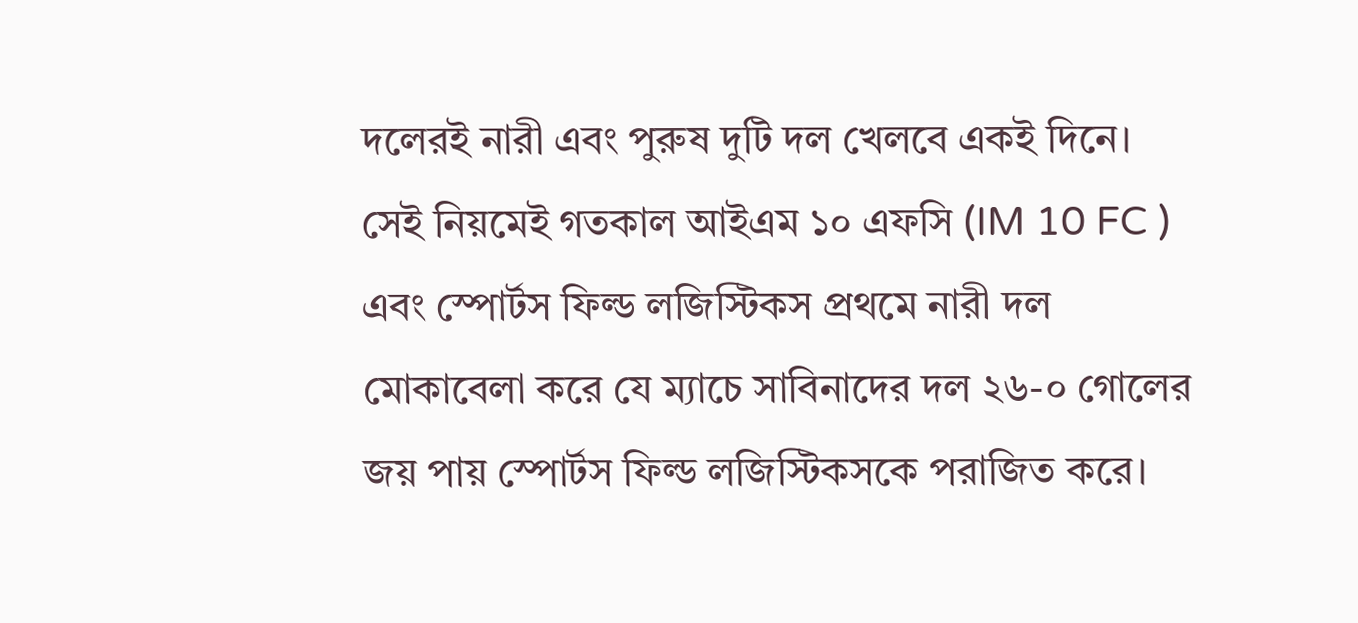দলেরই নারী এবং পুরুষ দুটি দল খেলবে একই দিনে। সেই নিয়মেই গতকাল আইএম ১০ এফসি (IM 10 FC ) এবং স্পোর্টস ফিল্ড লজিস্টিকস প্রথমে নারী দল মোকাবেলা করে যে ম্যাচে সাবিনাদের দল ২৬-০ গোলের জয় পায় স্পোর্টস ফিল্ড লজিস্টিকসকে পরাজিত করে।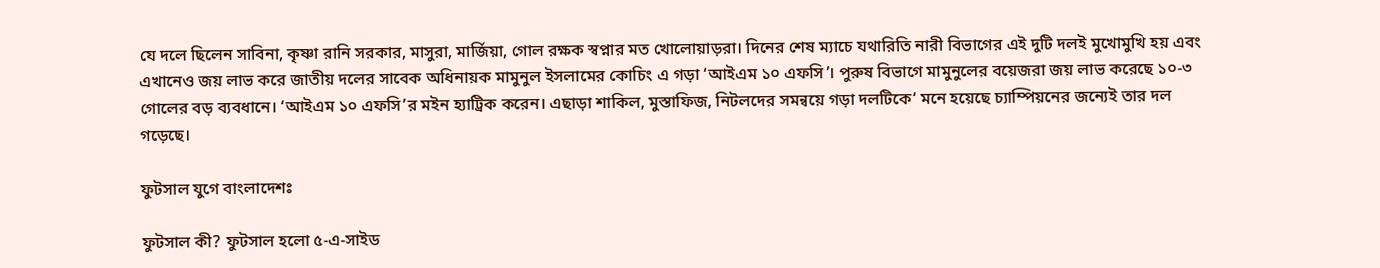যে দলে ছিলেন সাবিনা, কৃষ্ণা রানি সরকার, মাসুরা, মার্জিয়া, গোল রক্ষক স্বপ্নার মত খোলোয়াড়রা। দিনের শেষ ম্যাচে যথারিতি নারী বিভাগের এই দুটি দলই মুখোমুখি হয় এবং এখানেও জয় লাভ করে জাতীয় দলের সাবেক অধিনায়ক মামুনুল ইসলামের কোচিং এ গড়া ‘আইএম ১০ এফসি’। পুরুষ বিভাগে মামুনুলের বয়েজরা জয় লাভ করেছে ১০-৩ গোলের বড় ব্যবধানে। ‘আইএম ১০ এফসি’র মইন হ্যাট্রিক করেন। এছাড়া শাকিল, মুস্তাফিজ, নিটলদের সমন্বয়ে গড়া দলটিকে‘ মনে হয়েছে চ্যাম্পিয়নের জন্যেই তার দল গড়েছে।

ফুটসাল যুগে বাংলাদেশঃ

ফুটসাল কী? ফুটসাল হলো ৫-এ-সাইড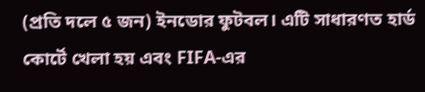(প্রতি দলে ৫ জন) ইনডোর ফুটবল। এটি সাধারণত হার্ড কোর্টে খেলা হয় এবং FIFA-এর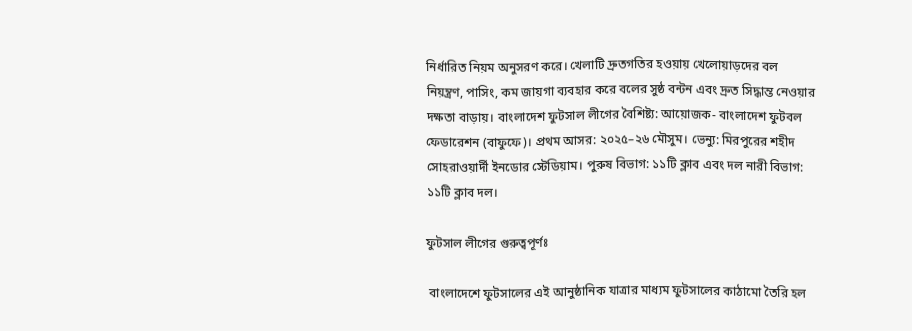নির্ধারিত নিয়ম অনুসরণ করে। খেলাটি দ্রুতগতির হওয়ায় খেলোয়াড়দের বল নিয়ন্ত্রণ, পাসিং, কম জায়গা ব্যবহার করে বলের সুষ্ঠ বন্টন এবং দ্রুত সিদ্ধান্ত নেওয়ার দক্ষতা বাড়ায়। বাংলাদেশ ফুটসাল লীগের বৈশিষ্ট্য: আয়োজক- বাংলাদেশ ফুটবল ফেডারেশন (বাফুফে)। প্রথম আসর: ২০২৫–২৬ মৌসুম। ভেন্যু: মিরপুরের শহীদ সোহরাওয়ার্দী ইনডোর স্টেডিয়াম। পুরুষ বিভাগ: ১১টি ক্লাব এবং দল নারী বিভাগ: ১১টি ক্লাব দল।

ফুটসাল লীগের গুরুত্বপূর্ণঃ

 বাংলাদেশে ফুটসালের এই আনুষ্ঠানিক যাত্রার মাধ্যম ফুটসালের কাঠামো তৈরি হল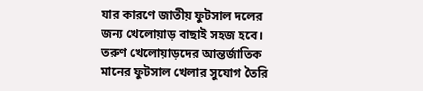যার কারণে জাতীয় ফুটসাল দলের জন্য খেলোয়াড় বাছাই সহজ হবে। তরুণ খেলোয়াড়দের আন্তর্জাতিক মানের ফুটসাল খেলার সুযোগ তৈরি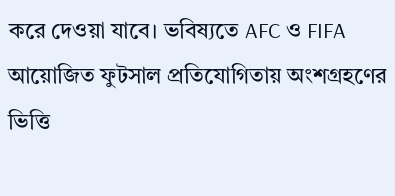করে দেওয়া যাবে। ভবিষ্যতে AFC ও FIFA আয়োজিত ফুটসাল প্রতিযোগিতায় অংশগ্রহণের ভিত্তি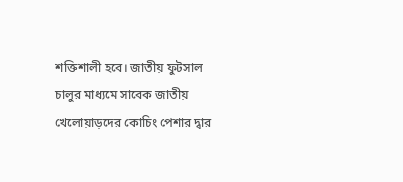শক্তিশালী হবে। জাতীয় ফুটসাল চালুর মাধ্যমে সাবেক জাতীয় খেলোয়াড়দের কোচিং পেশার দ্বার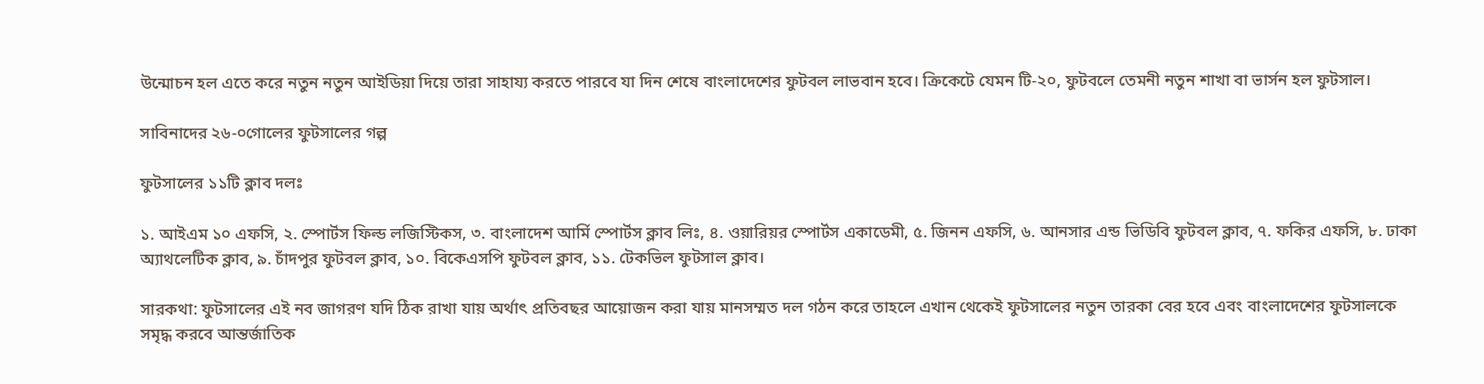উন্মোচন হল এতে করে নতুন নতুন আইডিয়া দিয়ে তারা সাহায্য করতে পারবে যা দিন শেষে বাংলাদেশের ফুটবল লাভবান হবে। ক্রিকেটে যেমন টি-২০, ফুটবলে তেমনী নতুন শাখা বা ভার্সন হল ফুটসাল।

সাবিনাদের ২৬-০গোলের ফুটসালের গল্প

ফুটসালের ১১টি ক্লাব দলঃ

১. আইএম ১০ এফসি, ২. স্পোর্টস ফিল্ড লজিস্টিকস, ৩. বাংলাদেশ আর্মি স্পোর্টস ক্লাব লিঃ, ৪. ওয়ারিয়র স্পোর্টস একাডেমী, ৫. জিনন এফসি, ৬. আনসার এন্ড ভিডিবি ফুটবল ক্লাব, ৭. ফকির এফসি, ৮. ঢাকা অ্যাথলেটিক ক্লাব, ৯. চাঁদপুর ফুটবল ক্লাব, ১০. বিকেএসপি ফুটবল ক্লাব, ১১. টেকভিল ফুটসাল ক্লাব।

সারকথা: ফুটসালের এই নব জাগরণ যদি ঠিক রাখা যায় অর্থাৎ প্রতিবছর আয়োজন করা যায় মানসম্মত দল গঠন করে তাহলে এখান থেকেই ফুটসালের নতুন তারকা বের হবে এবং বাংলাদেশের ফুটসালকে সমৃদ্ধ করবে আন্তর্জাতিক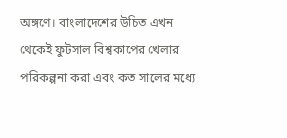অঙ্গণে। বাংলাদেশের উচিত এখন থেকেই ফুটসাল বিশ্বকাপের খেলার পরিকল্পনা করা এবং কত সালের মধ্যে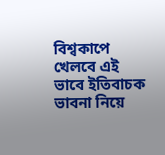বিশ্বকাপে খেলবে এই ভাবে ইতিবাচক ভাবনা নিয়ে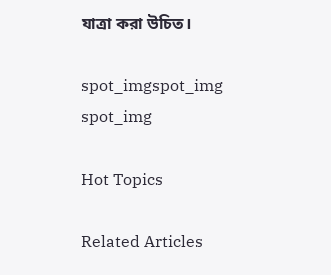যাত্রা করা উচিত।

spot_imgspot_img
spot_img

Hot Topics

Related Articles